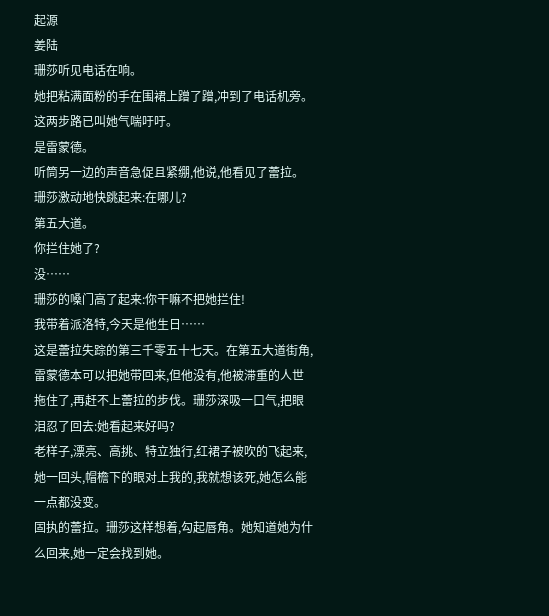起源
姜陆
珊莎听见电话在响。
她把粘满面粉的手在围裙上蹭了蹭,冲到了电话机旁。
这两步路已叫她气喘吁吁。
是雷蒙德。
听筒另一边的声音急促且紧绷,他说,他看见了蕾拉。
珊莎激动地快跳起来:在哪儿?
第五大道。
你拦住她了?
没……
珊莎的嗓门高了起来:你干嘛不把她拦住!
我带着派洛特,今天是他生日……
这是蕾拉失踪的第三千零五十七天。在第五大道街角,雷蒙德本可以把她带回来,但他没有,他被滞重的人世拖住了,再赶不上蕾拉的步伐。珊莎深吸一口气,把眼泪忍了回去:她看起来好吗?
老样子,漂亮、高挑、特立独行,红裙子被吹的飞起来,她一回头,帽檐下的眼对上我的,我就想该死,她怎么能一点都没变。
固执的蕾拉。珊莎这样想着,勾起唇角。她知道她为什么回来,她一定会找到她。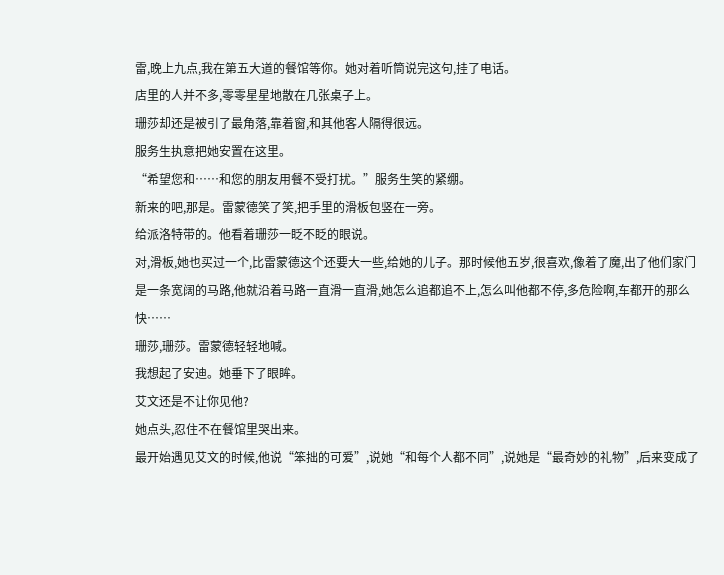雷,晚上九点,我在第五大道的餐馆等你。她对着听筒说完这句,挂了电话。
店里的人并不多,零零星星地散在几张桌子上。
珊莎却还是被引了最角落,靠着窗,和其他客人隔得很远。
服务生执意把她安置在这里。
“希望您和……和您的朋友用餐不受打扰。”服务生笑的紧绷。
新来的吧,那是。雷蒙德笑了笑,把手里的滑板包竖在一旁。
给派洛特带的。他看着珊莎一眨不眨的眼说。
对,滑板,她也买过一个,比雷蒙德这个还要大一些,给她的儿子。那时候他五岁,很喜欢,像着了魔,出了他们家门是一条宽阔的马路,他就沿着马路一直滑一直滑,她怎么追都追不上,怎么叫他都不停,多危险啊,车都开的那么快……
珊莎,珊莎。雷蒙德轻轻地喊。
我想起了安迪。她垂下了眼眸。
艾文还是不让你见他?
她点头,忍住不在餐馆里哭出来。
最开始遇见艾文的时候,他说“笨拙的可爱”,说她“和每个人都不同”,说她是“最奇妙的礼物”,后来变成了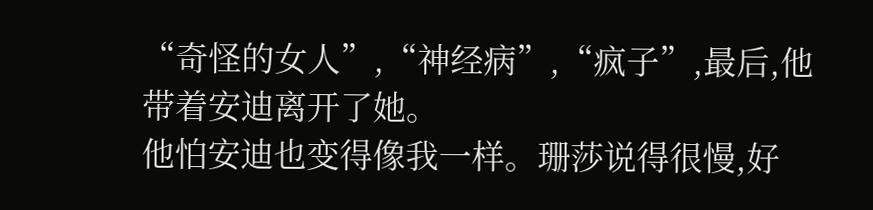“奇怪的女人”,“神经病”,“疯子”,最后,他带着安迪离开了她。
他怕安迪也变得像我一样。珊莎说得很慢,好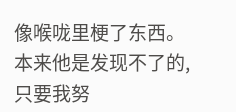像喉咙里梗了东西。
本来他是发现不了的,只要我努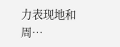力表现地和周…